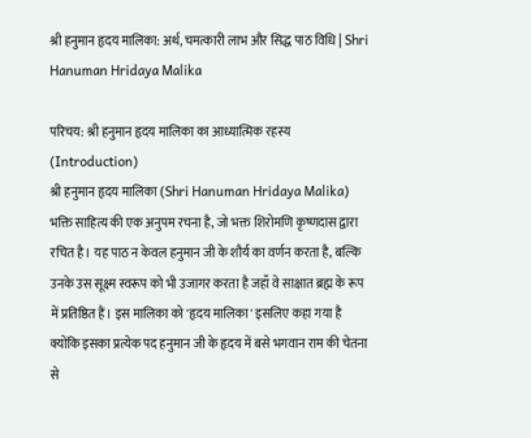श्री हनुमान हृदय मालिका: अर्थ, चमत्कारी लाभ और सिद्ध पाठ विधि | Shri Hanuman Hridaya Malika

परिचय: श्री हनुमान हृदय मालिका का आध्यात्मिक रहस्य (Introduction)
श्री हनुमान हृदय मालिका (Shri Hanuman Hridaya Malika) भक्ति साहित्य की एक अनुपम रचना है, जो भक्त शिरोमणि कृष्णदास द्वारा रचित है। यह पाठ न केवल हनुमान जी के शौर्य का वर्णन करता है, बल्कि उनके उस सूक्ष्म स्वरूप को भी उजागर करता है जहाँ वे साक्षात ब्रह्म के रूप में प्रतिष्ठित हैं। इस मालिका को 'हृदय मालिका' इसलिए कहा गया है क्योंकि इसका प्रत्येक पद हनुमान जी के हृदय में बसे भगवान राम की चेतना से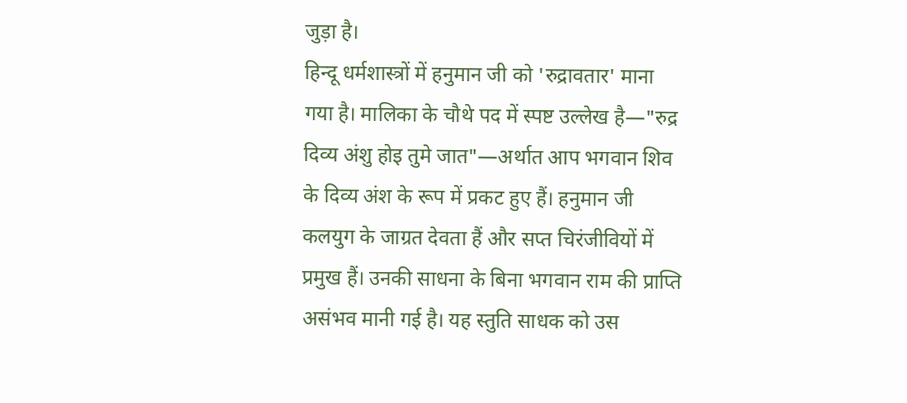जुड़ा है।
हिन्दू धर्मशास्त्रों में हनुमान जी को 'रुद्रावतार' माना गया है। मालिका के चौथे पद में स्पष्ट उल्लेख है—"रुद्र दिव्य अंशु होइ तुमे जात"—अर्थात आप भगवान शिव के दिव्य अंश के रूप में प्रकट हुए हैं। हनुमान जी कलयुग के जाग्रत देवता हैं और सप्त चिरंजीवियों में प्रमुख हैं। उनकी साधना के बिना भगवान राम की प्राप्ति असंभव मानी गई है। यह स्तुति साधक को उस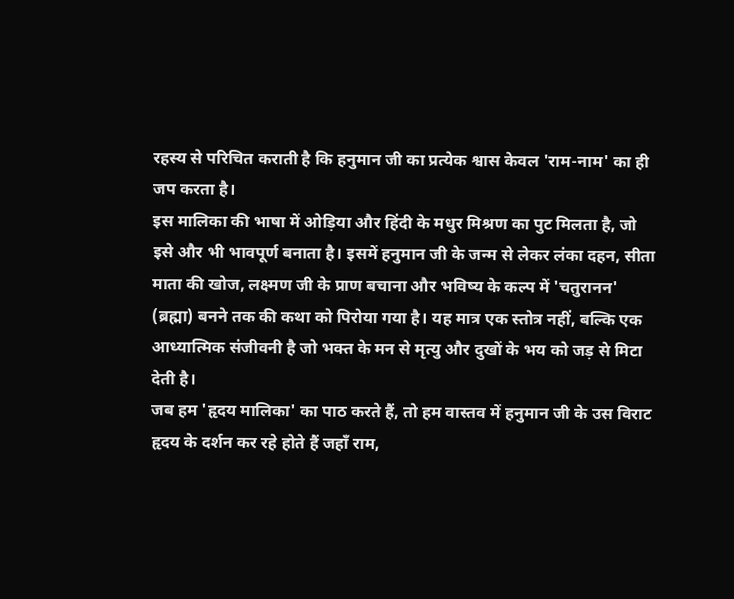रहस्य से परिचित कराती है कि हनुमान जी का प्रत्येक श्वास केवल 'राम-नाम' का ही जप करता है।
इस मालिका की भाषा में ओड़िया और हिंदी के मधुर मिश्रण का पुट मिलता है, जो इसे और भी भावपूर्ण बनाता है। इसमें हनुमान जी के जन्म से लेकर लंका दहन, सीता माता की खोज, लक्ष्मण जी के प्राण बचाना और भविष्य के कल्प में 'चतुरानन' (ब्रह्मा) बनने तक की कथा को पिरोया गया है। यह मात्र एक स्तोत्र नहीं, बल्कि एक आध्यात्मिक संजीवनी है जो भक्त के मन से मृत्यु और दुखों के भय को जड़ से मिटा देती है।
जब हम 'हृदय मालिका' का पाठ करते हैं, तो हम वास्तव में हनुमान जी के उस विराट हृदय के दर्शन कर रहे होते हैं जहाँ राम,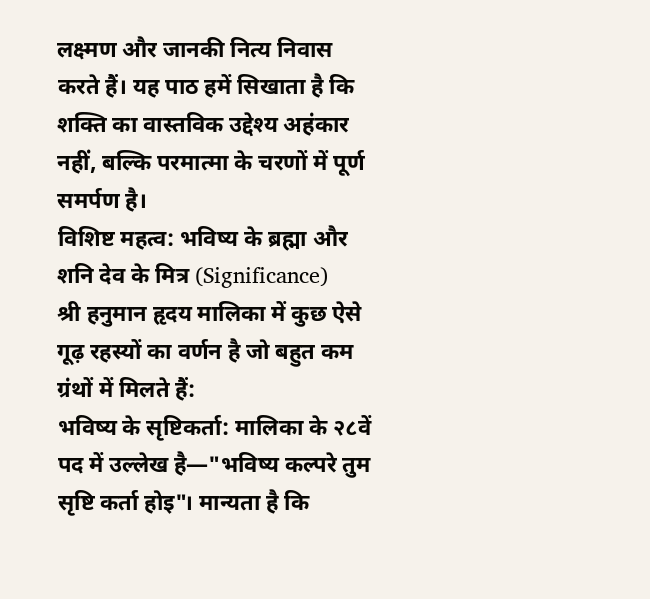लक्ष्मण और जानकी नित्य निवास करते हैं। यह पाठ हमें सिखाता है कि शक्ति का वास्तविक उद्देश्य अहंकार नहीं, बल्कि परमात्मा के चरणों में पूर्ण समर्पण है।
विशिष्ट महत्व: भविष्य के ब्रह्मा और शनि देव के मित्र (Significance)
श्री हनुमान हृदय मालिका में कुछ ऐसे गूढ़ रहस्यों का वर्णन है जो बहुत कम ग्रंथों में मिलते हैं:
भविष्य के सृष्टिकर्ता: मालिका के २८वें पद में उल्लेख है—"भविष्य कल्परे तुम सृष्टि कर्ता होइ"। मान्यता है कि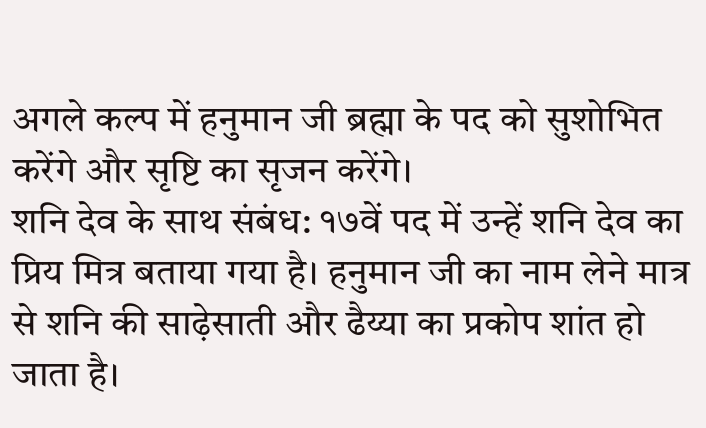अगले कल्प में हनुमान जी ब्रह्मा के पद को सुशोभित करेंगे और सृष्टि का सृजन करेंगे।
शनि देव के साथ संबंध: १७वें पद में उन्हें शनि देव का प्रिय मित्र बताया गया है। हनुमान जी का नाम लेने मात्र से शनि की साढ़ेसाती और ढैय्या का प्रकोप शांत हो जाता है।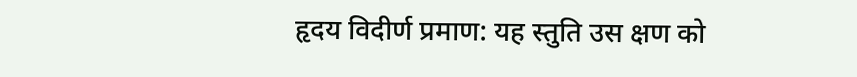हृदय विदीर्ण प्रमाण: यह स्तुति उस क्षण को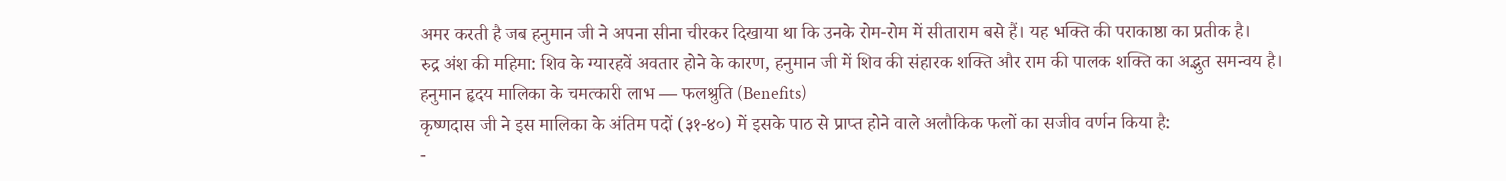अमर करती है जब हनुमान जी ने अपना सीना चीरकर दिखाया था कि उनके रोम-रोम में सीताराम बसे हैं। यह भक्ति की पराकाष्ठा का प्रतीक है।
रुद्र अंश की महिमा: शिव के ग्यारहवें अवतार होने के कारण, हनुमान जी में शिव की संहारक शक्ति और राम की पालक शक्ति का अद्भुत समन्वय है।
हनुमान हृदय मालिका के चमत्कारी लाभ — फलश्रुति (Benefits)
कृष्णदास जी ने इस मालिका के अंतिम पदों (३१-४०) में इसके पाठ से प्राप्त होने वाले अलौकिक फलों का सजीव वर्णन किया है:
-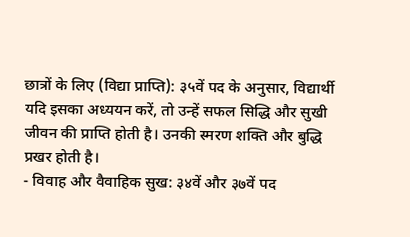छात्रों के लिए (विद्या प्राप्ति): ३५वें पद के अनुसार, विद्यार्थी यदि इसका अध्ययन करें, तो उन्हें सफल सिद्धि और सुखी जीवन की प्राप्ति होती है। उनकी स्मरण शक्ति और बुद्धि प्रखर होती है।
- विवाह और वैवाहिक सुख: ३४वें और ३७वें पद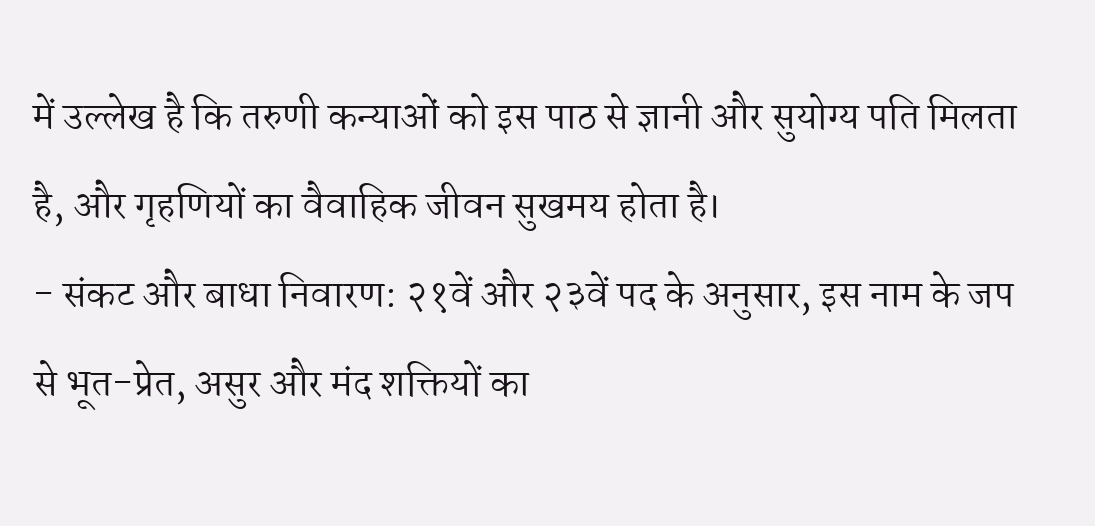में उल्लेख है कि तरुणी कन्याओं को इस पाठ से ज्ञानी और सुयोग्य पति मिलता है, और गृहणियों का वैवाहिक जीवन सुखमय होता है।
- संकट और बाधा निवारण: २१वें और २३वें पद के अनुसार, इस नाम के जप से भूत-प्रेत, असुर और मंद शक्तियों का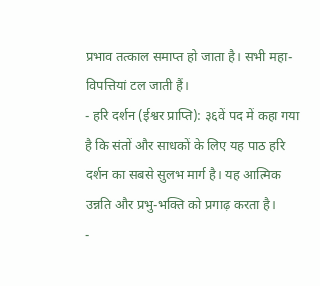प्रभाव तत्काल समाप्त हो जाता है। सभी महा-विपत्तियां टल जाती हैं।
- हरि दर्शन (ईश्वर प्राप्ति): ३६वें पद में कहा गया है कि संतों और साधकों के लिए यह पाठ हरि दर्शन का सबसे सुलभ मार्ग है। यह आत्मिक उन्नति और प्रभु-भक्ति को प्रगाढ़ करता है।
-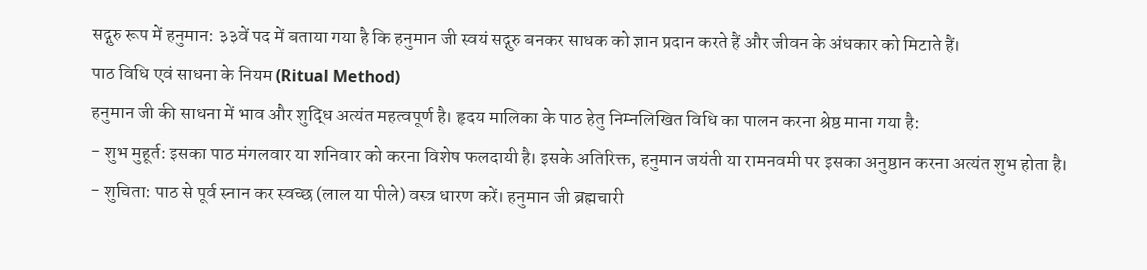सद्गुरु रूप में हनुमान: ३३वें पद में बताया गया है कि हनुमान जी स्वयं सद्गुरु बनकर साधक को ज्ञान प्रदान करते हैं और जीवन के अंधकार को मिटाते हैं।
पाठ विधि एवं साधना के नियम (Ritual Method)
हनुमान जी की साधना में भाव और शुद्धि अत्यंत महत्वपूर्ण है। हृदय मालिका के पाठ हेतु निम्नलिखित विधि का पालन करना श्रेष्ठ माना गया है:
- शुभ मुहूर्त: इसका पाठ मंगलवार या शनिवार को करना विशेष फलदायी है। इसके अतिरिक्त, हनुमान जयंती या रामनवमी पर इसका अनुष्ठान करना अत्यंत शुभ होता है।
- शुचिता: पाठ से पूर्व स्नान कर स्वच्छ (लाल या पीले) वस्त्र धारण करें। हनुमान जी ब्रह्मचारी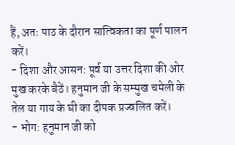हैं, अतः पाठ के दौरान सात्विकता का पूर्ण पालन करें।
- दिशा और आसन: पूर्व या उत्तर दिशा की ओर मुख करके बैठें। हनुमान जी के सम्मुख चमेली के तेल या गाय के घी का दीपक प्रज्वलित करें।
- भोग: हनुमान जी को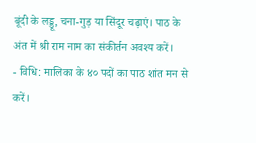बूंदी के लड्डू, चना-गुड़ या सिंदूर चढ़ाएं। पाठ के अंत में श्री राम नाम का संकीर्तन अवश्य करें।
- विधि: मालिका के ४० पदों का पाठ शांत मन से करें।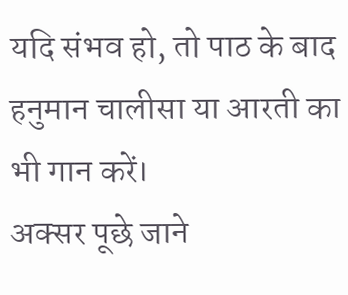यदि संभव हो, तो पाठ के बाद हनुमान चालीसा या आरती का भी गान करें।
अक्सर पूछे जाने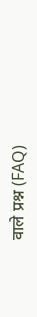वाले प्रश्न (FAQ)